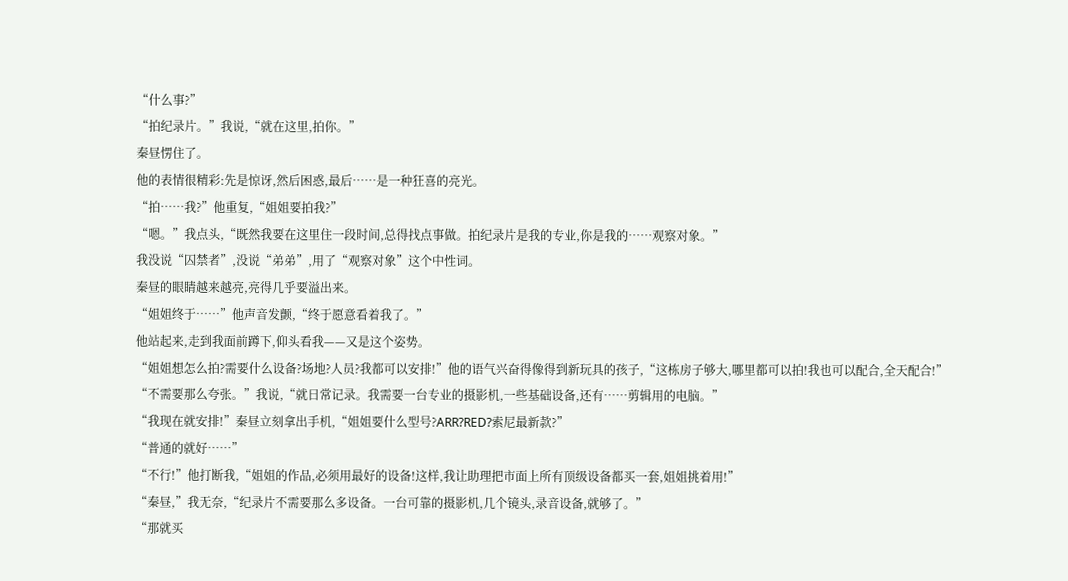“什么事?”
“拍纪录片。”我说,“就在这里,拍你。”
秦昼愣住了。
他的表情很精彩:先是惊讶,然后困惑,最后……是一种狂喜的亮光。
“拍……我?”他重复,“姐姐要拍我?”
“嗯。”我点头,“既然我要在这里住一段时间,总得找点事做。拍纪录片是我的专业,你是我的……观察对象。”
我没说“囚禁者”,没说“弟弟”,用了“观察对象”这个中性词。
秦昼的眼睛越来越亮,亮得几乎要溢出来。
“姐姐终于……”他声音发颤,“终于愿意看着我了。”
他站起来,走到我面前蹲下,仰头看我——又是这个姿势。
“姐姐想怎么拍?需要什么设备?场地?人员?我都可以安排!”他的语气兴奋得像得到新玩具的孩子,“这栋房子够大,哪里都可以拍!我也可以配合,全天配合!”
“不需要那么夸张。”我说,“就日常记录。我需要一台专业的摄影机,一些基础设备,还有……剪辑用的电脑。”
“我现在就安排!”秦昼立刻拿出手机,“姐姐要什么型号?ARR?RED?索尼最新款?”
“普通的就好……”
“不行!”他打断我,“姐姐的作品,必须用最好的设备!这样,我让助理把市面上所有顶级设备都买一套,姐姐挑着用!”
“秦昼,”我无奈,“纪录片不需要那么多设备。一台可靠的摄影机,几个镜头,录音设备,就够了。”
“那就买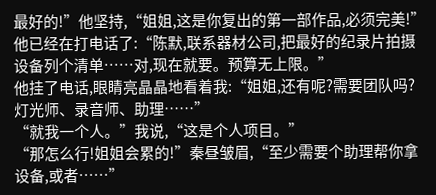最好的!”他坚持,“姐姐,这是你复出的第一部作品,必须完美!”
他已经在打电话了:“陈默,联系器材公司,把最好的纪录片拍摄设备列个清单……对,现在就要。预算无上限。”
他挂了电话,眼睛亮晶晶地看着我:“姐姐,还有呢?需要团队吗?灯光师、录音师、助理……”
“就我一个人。”我说,“这是个人项目。”
“那怎么行!姐姐会累的!”秦昼皱眉,“至少需要个助理帮你拿设备,或者……”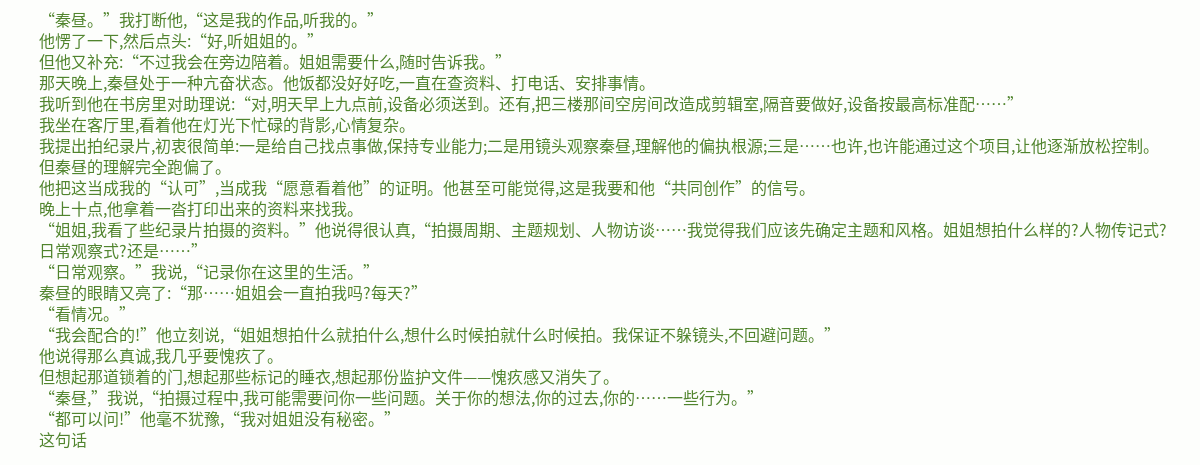“秦昼。”我打断他,“这是我的作品,听我的。”
他愣了一下,然后点头:“好,听姐姐的。”
但他又补充:“不过我会在旁边陪着。姐姐需要什么,随时告诉我。”
那天晚上,秦昼处于一种亢奋状态。他饭都没好好吃,一直在查资料、打电话、安排事情。
我听到他在书房里对助理说:“对,明天早上九点前,设备必须送到。还有,把三楼那间空房间改造成剪辑室,隔音要做好,设备按最高标准配……”
我坐在客厅里,看着他在灯光下忙碌的背影,心情复杂。
我提出拍纪录片,初衷很简单:一是给自己找点事做,保持专业能力;二是用镜头观察秦昼,理解他的偏执根源;三是……也许,也许能通过这个项目,让他逐渐放松控制。
但秦昼的理解完全跑偏了。
他把这当成我的“认可”,当成我“愿意看着他”的证明。他甚至可能觉得,这是我要和他“共同创作”的信号。
晚上十点,他拿着一沓打印出来的资料来找我。
“姐姐,我看了些纪录片拍摄的资料。”他说得很认真,“拍摄周期、主题规划、人物访谈……我觉得我们应该先确定主题和风格。姐姐想拍什么样的?人物传记式?日常观察式?还是……”
“日常观察。”我说,“记录你在这里的生活。”
秦昼的眼睛又亮了:“那……姐姐会一直拍我吗?每天?”
“看情况。”
“我会配合的!”他立刻说,“姐姐想拍什么就拍什么,想什么时候拍就什么时候拍。我保证不躲镜头,不回避问题。”
他说得那么真诚,我几乎要愧疚了。
但想起那道锁着的门,想起那些标记的睡衣,想起那份监护文件——愧疚感又消失了。
“秦昼,”我说,“拍摄过程中,我可能需要问你一些问题。关于你的想法,你的过去,你的……一些行为。”
“都可以问!”他毫不犹豫,“我对姐姐没有秘密。”
这句话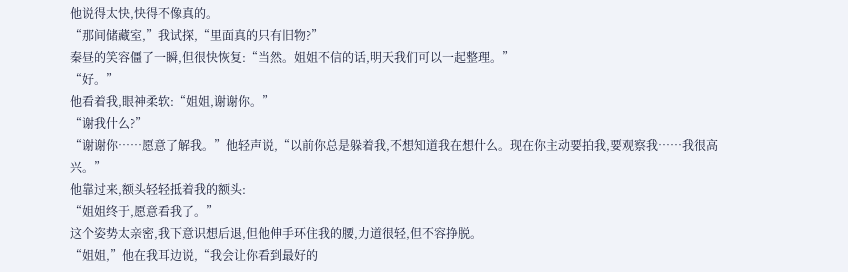他说得太快,快得不像真的。
“那间储藏室,”我试探,“里面真的只有旧物?”
秦昼的笑容僵了一瞬,但很快恢复:“当然。姐姐不信的话,明天我们可以一起整理。”
“好。”
他看着我,眼神柔软:“姐姐,谢谢你。”
“谢我什么?”
“谢谢你……愿意了解我。”他轻声说,“以前你总是躲着我,不想知道我在想什么。现在你主动要拍我,要观察我……我很高兴。”
他靠过来,额头轻轻抵着我的额头:
“姐姐终于,愿意看我了。”
这个姿势太亲密,我下意识想后退,但他伸手环住我的腰,力道很轻,但不容挣脱。
“姐姐,”他在我耳边说,“我会让你看到最好的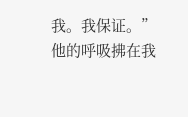我。我保证。”
他的呼吸拂在我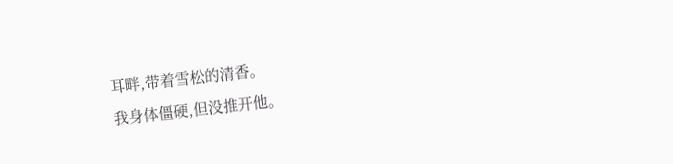耳畔,带着雪松的清香。
我身体僵硬,但没推开他。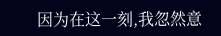因为在这一刻,我忽然意